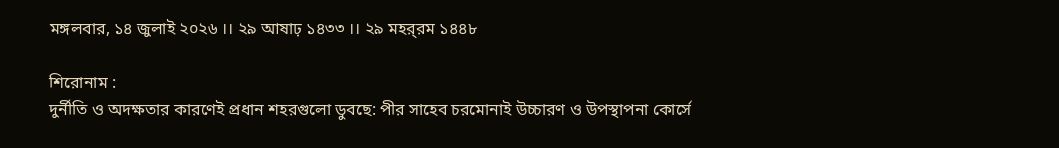মঙ্গলবার, ১৪ জুলাই ২০২৬ ।। ২৯ আষাঢ় ১৪৩৩ ।। ২৯ মহর্‌রম ১৪৪৮

শিরোনাম :
দুর্নীতি ও অদক্ষতার কারণেই প্রধান শহরগুলো ডুবছে: পীর সাহেব চরমোনাই উচ্চারণ ও উপস্থাপনা কোর্সে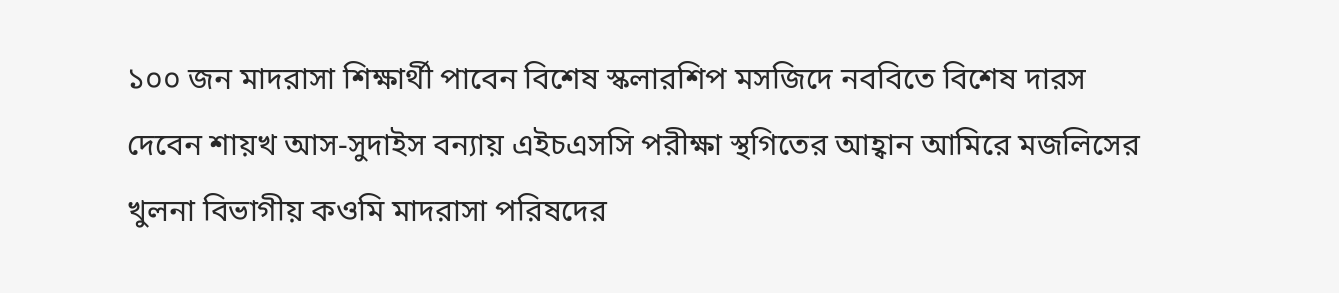১০০ জন মাদরাসা শিক্ষার্থী পাবেন বিশেষ স্কলারশিপ মসজিদে নববিতে বিশেষ দারস দেবেন শায়খ আস-সুদাইস বন্যায় এইচএসসি পরীক্ষা স্থগিতের আহ্বান আমিরে মজলিসের খুলনা বিভাগীয় কওমি মাদরাসা পরিষদের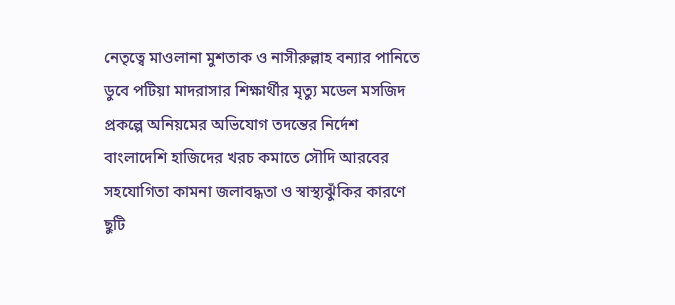নেতৃত্বে মাওলানা মুশতাক ও নাসীরুল্লাহ বন্যার পানিতে ডুবে পটিয়া মাদরাসার শিক্ষার্থীর মৃত্যু মডেল মসজিদ প্রকল্পে অনিয়মের অভিযোগ তদন্তের নির্দেশ বাংলাদেশি হাজিদের খরচ কমাতে সৌদি আরবের সহযোগিতা কামনা জলাবদ্ধতা ও স্বাস্থ্যঝুঁকির কারণে ছুটি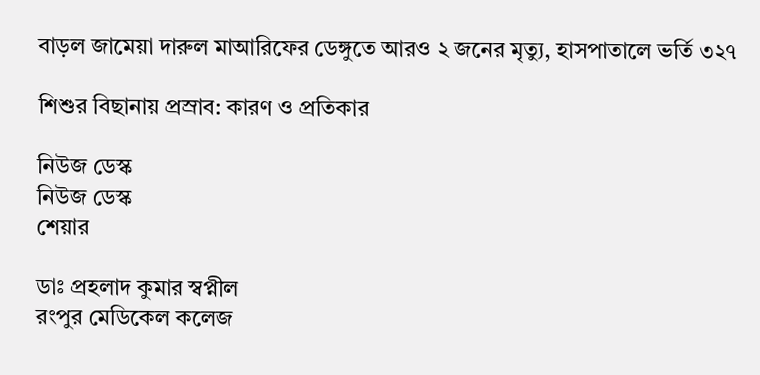বাড়ল জামেয়া দারুল মাআরিফের ডেঙ্গুতে আরও ২ জনের মৃত্যু, হাসপাতালে ভর্তি ৩২৭

শিশুর বিছানায় প্রস্রাব: কারণ ও প্রতিকার

নিউজ ডেস্ক
নিউজ ডেস্ক
শেয়ার

ডাঃ প্রহলাদ কুমার স্বপ্নীল
রংপুর মেডিকেল কলেজ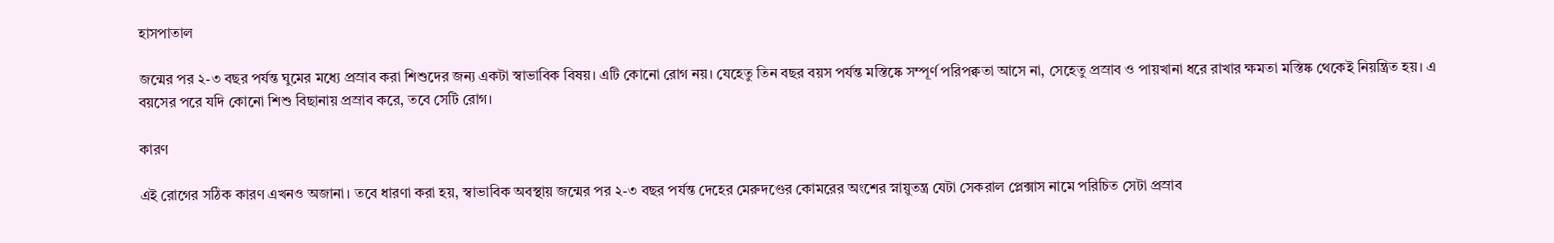হাসপাতাল

জন্মের পর ২-৩ বছর পর্যন্ত ঘুমের মধ্যে প্রস্রাব করা শিশুদের জন্য একটা স্বাভাবিক বিষয়। এটি কোনো রোগ নয়। যেহেতু তিন বছর বয়স পর্যন্ত মস্তিষ্কে সম্পূর্ণ পরিপক্বতা আসে না, সেহেতু প্রস্রাব ও পায়খানা ধরে রাখার ক্ষমতা মস্তিষ্ক থেকেই নিয়ন্ত্রিত হয়। এ বয়সের পরে যদি কোনো শিশু বিছানায় প্রস্রাব করে, তবে সেটি রোগ।

কারণ

এই রোগের সঠিক কারণ এখনও অজানা। তবে ধারণা করা হয়, স্বাভাবিক অবস্থায় জন্মের পর ২-৩ বছর পর্যন্ত দেহের মেরুদণ্ডের কোমরের অংশের স্নায়ুতন্ত্র যেটা সেকরাল প্লেক্সাস নামে পরিচিত সেটা প্রস্রাব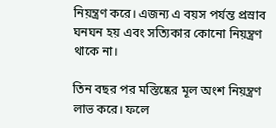নিয়ন্ত্রণ করে। এজন্য এ বয়স পর্যন্ত প্রস্রাব ঘনঘন হয় এবং সত্যিকার কোনো নিয়ন্ত্রণ থাকে না।

তিন বছর পর মস্তিষ্কের মূল অংশ নিয়ন্ত্রণ লাভ করে। ফলে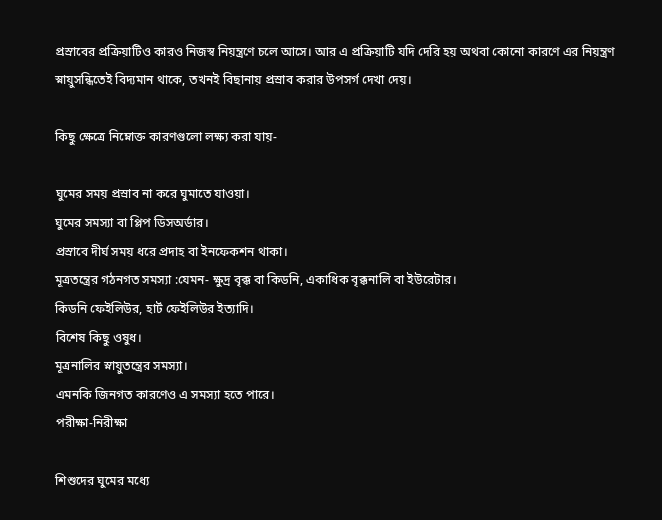প্রস্রাবের প্রক্রিয়াটিও কারও নিজস্ব নিয়ন্ত্রণে চলে আসে। আর এ প্রক্রিয়াটি যদি দেরি হয় অথবা কোনো কারণে এর নিয়ন্ত্রণ স্নায়ুসন্ধিতেই বিদ্যমান থাকে, তখনই বিছানায় প্রস্রাব করার উপসর্গ দেখা দেয়।

কিছু ক্ষেত্রে নিম্নোক্ত কারণগুলো লক্ষ্য করা যায়-

ঘুমের সময় প্রস্রাব না করে ঘুমাতে যাওয়া।
ঘুমের সমস্যা বা প্লিপ ডিসঅর্ডার।
প্রস্রাবে দীর্ঘ সময় ধরে প্রদাহ বা ইনফেকশন থাকা।
মূত্রতন্ত্রের গঠনগত সমস্যা :যেমন- ক্ষুদ্র বৃক্ক বা কিডনি, একাধিক বৃক্কনালি বা ইউরেটার।
কিডনি ফেইলিউর, হার্ট ফেইলিউর ইত্যাদি।
বিশেষ কিছু ওষুধ।
মূত্রনালির স্নায়ুতন্ত্রের সমস্যা।
এমনকি জিনগত কারণেও এ সমস্যা হতে পারে।
পরীক্ষা-নিরীক্ষা

শিশুদের ঘুমের মধ্যে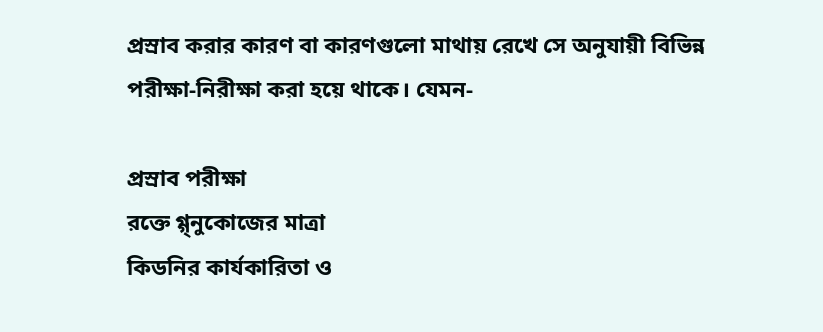প্রস্রাব করার কারণ বা কারণগুলো মাথায় রেখে সে অনুযায়ী বিভিন্ন পরীক্ষা-নিরীক্ষা করা হয়ে থাকে। যেমন-

প্রস্রাব পরীক্ষা
রক্তে গ্গ্নুকোজের মাত্রা
কিডনির কার্যকারিতা ও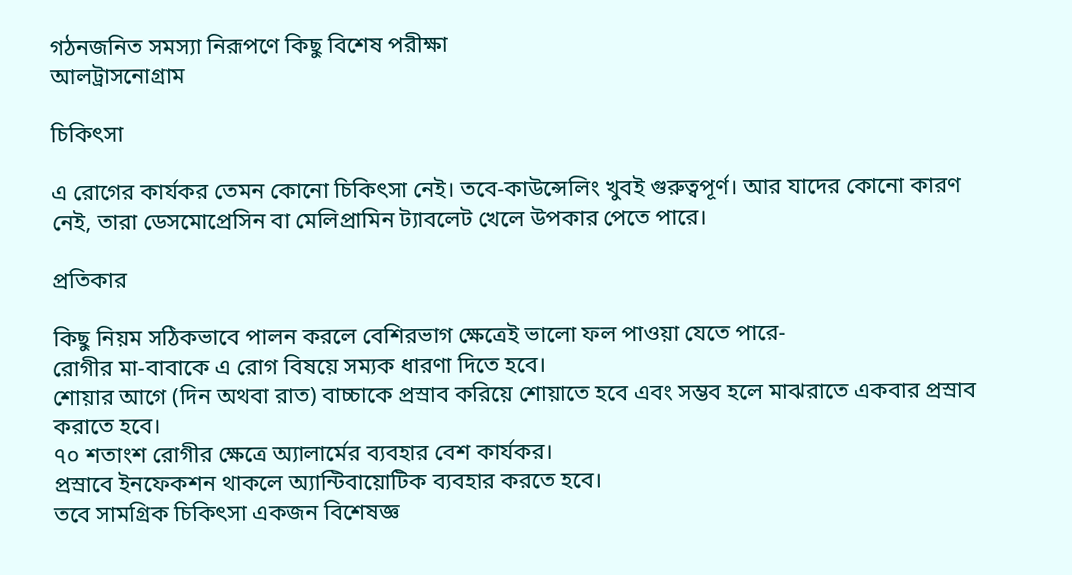গঠনজনিত সমস্যা নিরূপণে কিছু বিশেষ পরীক্ষা
আলট্রাসনোগ্রাম

চিকিৎসা

এ রোগের কার্যকর তেমন কোনো চিকিৎসা নেই। তবে-কাউন্সেলিং খুবই গুরুত্বপূর্ণ। আর যাদের কোনো কারণ নেই, তারা ডেসমোপ্রেসিন বা মেলিপ্রামিন ট্যাবলেট খেলে উপকার পেতে পারে।

প্রতিকার

কিছু নিয়ম সঠিকভাবে পালন করলে বেশিরভাগ ক্ষেত্রেই ভালো ফল পাওয়া যেতে পারে-
রোগীর মা-বাবাকে এ রোগ বিষয়ে সম্যক ধারণা দিতে হবে।
শোয়ার আগে (দিন অথবা রাত) বাচ্চাকে প্রস্রাব করিয়ে শোয়াতে হবে এবং সম্ভব হলে মাঝরাতে একবার প্রস্রাব করাতে হবে।
৭০ শতাংশ রোগীর ক্ষেত্রে অ্যালার্মের ব্যবহার বেশ কার্যকর।
প্রস্রাবে ইনফেকশন থাকলে অ্যান্টিবায়োটিক ব্যবহার করতে হবে।
তবে সামগ্রিক চিকিৎসা একজন বিশেষজ্ঞ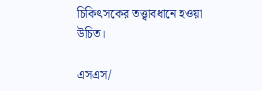চিকিৎসকের তত্ত্বাবধানে হওয়া উচিত।

এসএস/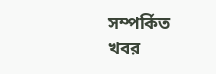সম্পর্কিত খবর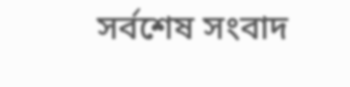সর্বশেষ সংবাদ